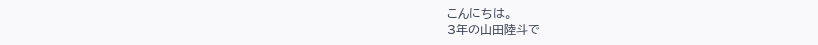こんにちは。
3年の山田陸斗で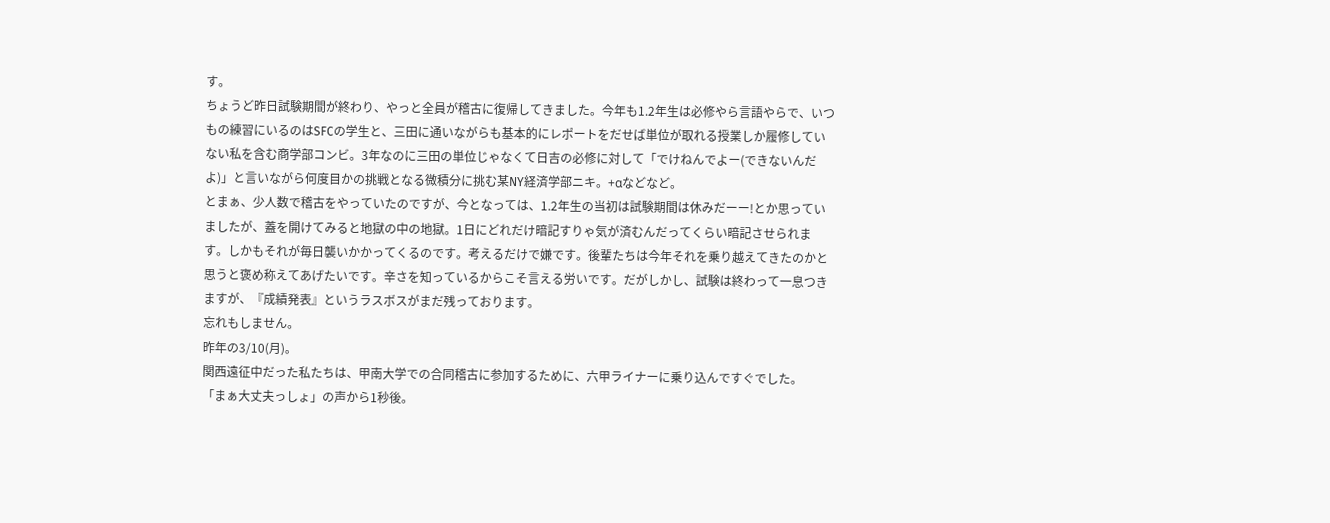す。
ちょうど昨日試験期間が終わり、やっと全員が稽古に復帰してきました。今年も1.2年生は必修やら言語やらで、いつもの練習にいるのはSFCの学生と、三田に通いながらも基本的にレポートをだせば単位が取れる授業しか履修していない私を含む商学部コンビ。3年なのに三田の単位じゃなくて日吉の必修に対して「でけねんでよー(できないんだよ)」と言いながら何度目かの挑戦となる微積分に挑む某NY経済学部ニキ。+αなどなど。
とまぁ、少人数で稽古をやっていたのですが、今となっては、1.2年生の当初は試験期間は休みだーー!とか思っていましたが、蓋を開けてみると地獄の中の地獄。1日にどれだけ暗記すりゃ気が済むんだってくらい暗記させられます。しかもそれが毎日襲いかかってくるのです。考えるだけで嫌です。後輩たちは今年それを乗り越えてきたのかと思うと褒め称えてあげたいです。辛さを知っているからこそ言える労いです。だがしかし、試験は終わって一息つきますが、『成績発表』というラスボスがまだ残っております。
忘れもしません。
昨年の3/10(月)。
関西遠征中だった私たちは、甲南大学での合同稽古に参加するために、六甲ライナーに乗り込んですぐでした。
「まぁ大丈夫っしょ」の声から1秒後。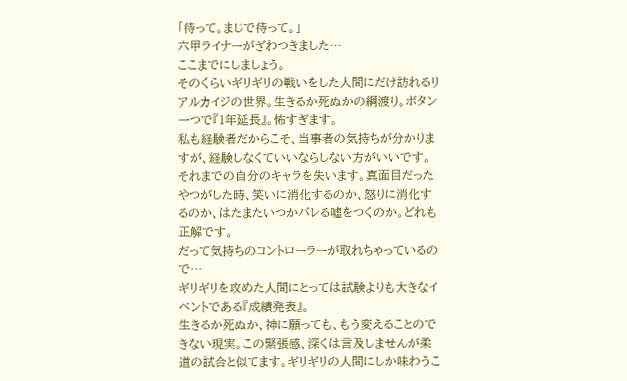「待って。まじで待って。」
六甲ライナーがざわつきました…
ここまでにしましょう。
そのくらいギリギリの戦いをした人間にだけ訪れるリアルカイジの世界。生きるか死ぬかの綱渡り。ボタン一つで『1年延長』。怖すぎます。
私も経験者だからこそ、当事者の気持ちが分かりますが、経験しなくていいならしない方がいいです。それまでの自分のキャラを失います。真面目だったやつがした時、笑いに消化するのか、怒りに消化するのか、はたまたいつかバレる嘘をつくのか。どれも正解です。
だって気持ちのコントローラーが取れちゃっているので…
ギリギリを攻めた人間にとっては試験よりも大きなイベントである『成績発表』。
生きるか死ぬか、神に願っても、もう変えることのできない現実。この緊張感、深くは言及しませんが柔道の試合と似てます。ギリギリの人間にしか味わうこ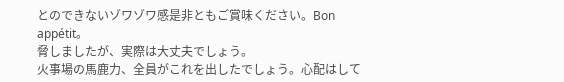とのできないゾワゾワ感是非ともご賞味ください。Bon appétit。
脅しましたが、実際は大丈夫でしょう。
火事場の馬鹿力、全員がこれを出したでしょう。心配はして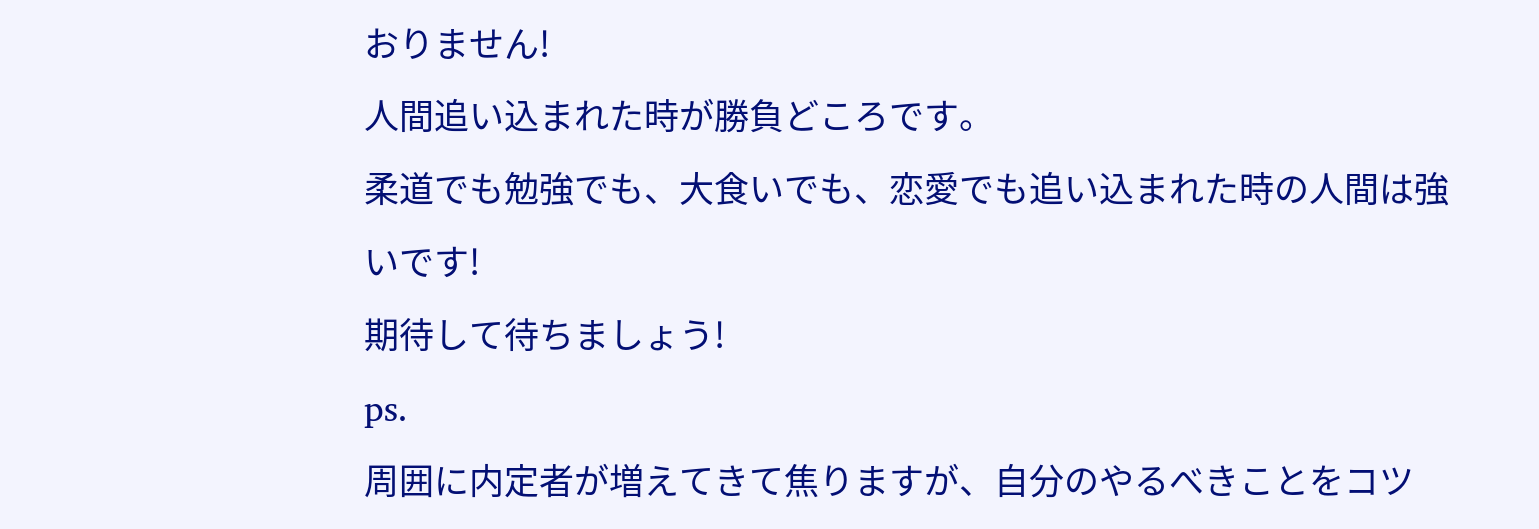おりません!
人間追い込まれた時が勝負どころです。
柔道でも勉強でも、大食いでも、恋愛でも追い込まれた時の人間は強いです!
期待して待ちましょう!
ps.
周囲に内定者が増えてきて焦りますが、自分のやるべきことをコツ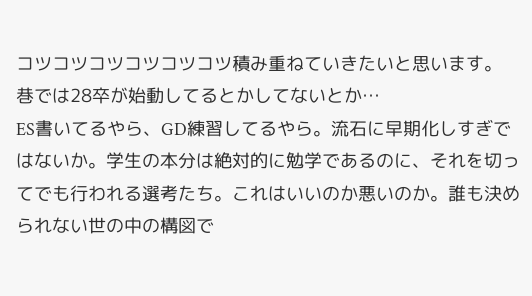コツコツコツコツコツコツ積み重ねていきたいと思います。
巷では28卒が始動してるとかしてないとか…
ES書いてるやら、GD練習してるやら。流石に早期化しすぎではないか。学生の本分は絶対的に勉学であるのに、それを切ってでも行われる選考たち。これはいいのか悪いのか。誰も決められない世の中の構図で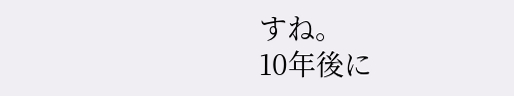すね。
10年後に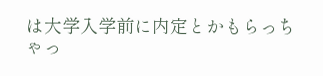は大学入学前に内定とかもらっちゃっ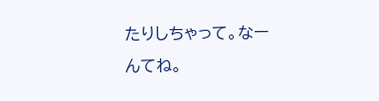たりしちゃって。なーんてね。